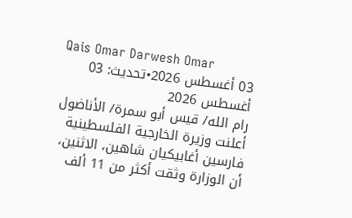Qais Omar Darwesh Omar
03 أغسطس 2026•تحديث: 03 أغسطس 2026
رام الله/ قيس أبو سمرة/ الأناضول
أعلنت وزيرة الخارجية الفلسطينية فارسين أغابيكيان شاهين، الاثنين، أن الوزارة وثقت أكثر من 11 ألف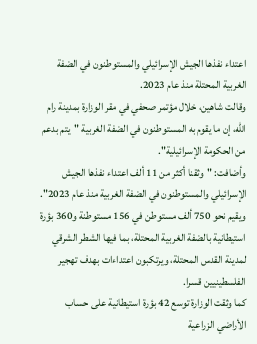اعتداء نفذها الجيش الإسرائيلي والمستوطنون في الضفة الغربية المحتلة منذ عام 2023.
وقالت شاهين، خلال مؤتمر صحفي في مقر الوزارة بمدينة رام الله، إن ما يقوم به المستوطنون في الضفة الغربية "يتم بدعم من الحكومة الإسرائيلية".
وأضافت: "وثقنا أكثر من 11 ألف اعتداء نفذها الجيش الإسرائيلي والمستوطنون في الضفة الغربية منذ عام 2023".
ويقيم نحو 750 ألف مستوطن في 156 مستوطنة و360 بؤرة استيطانية بالضفة الغربية المحتلة، بما فيها الشطر الشرقي لمدينة القدس المحتلة، ويرتكبون اعتداءات بهدف تهجير الفلسطينيين قسرا.
كما وثقت الوزارة توسع 42 بؤرة استيطانية على حساب الأراضي الزراعية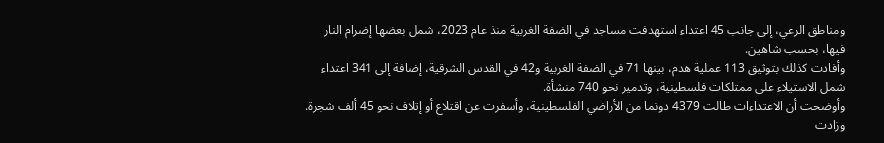ومناطق الرعي، إلى جانب 45 اعتداء استهدفت مساجد في الضفة الغربية منذ عام 2023، شمل بعضها إضرام النار فيها، بحسب شاهين.
وأفادت كذلك بتوثيق 113 عملية هدم، بينها 71 في الضفة الغربية و42 في القدس الشرقية، إضافة إلى 341 اعتداء شمل الاستيلاء على ممتلكات فلسطينية، وتدمير نحو 740 منشأة.
وأوضحت أن الاعتداءات طالت 4379 دونما من الأراضي الفلسطينية، وأسفرت عن اقتلاع أو إتلاف نحو 45 ألف شجرة.
وزادت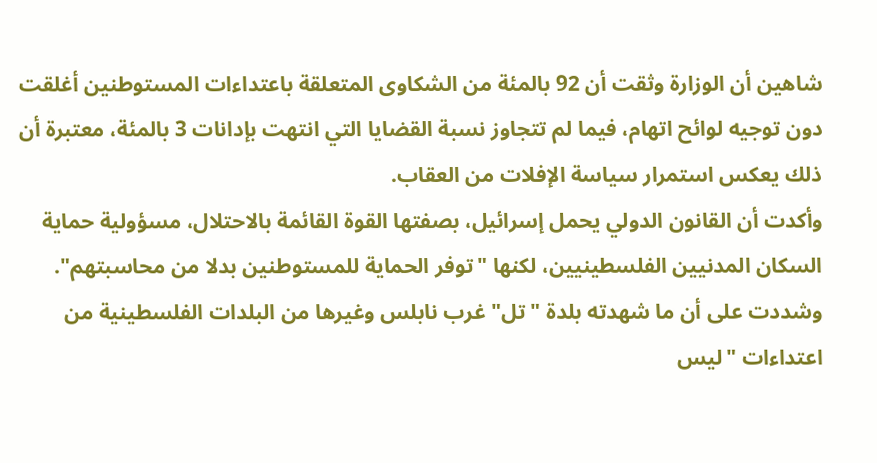شاهين أن الوزارة وثقت أن 92 بالمئة من الشكاوى المتعلقة باعتداءات المستوطنين أغلقت دون توجيه لوائح اتهام، فيما لم تتجاوز نسبة القضايا التي انتهت بإدانات 3 بالمئة، معتبرة أن ذلك يعكس استمرار سياسة الإفلات من العقاب.
وأكدت أن القانون الدولي يحمل إسرائيل، بصفتها القوة القائمة بالاحتلال، مسؤولية حماية السكان المدنيين الفلسطينيين، لكنها "توفر الحماية للمستوطنين بدلا من محاسبتهم".
وشددت على أن ما شهدته بلدة "تل" غرب نابلس وغيرها من البلدات الفلسطينية من اعتداءات "ليس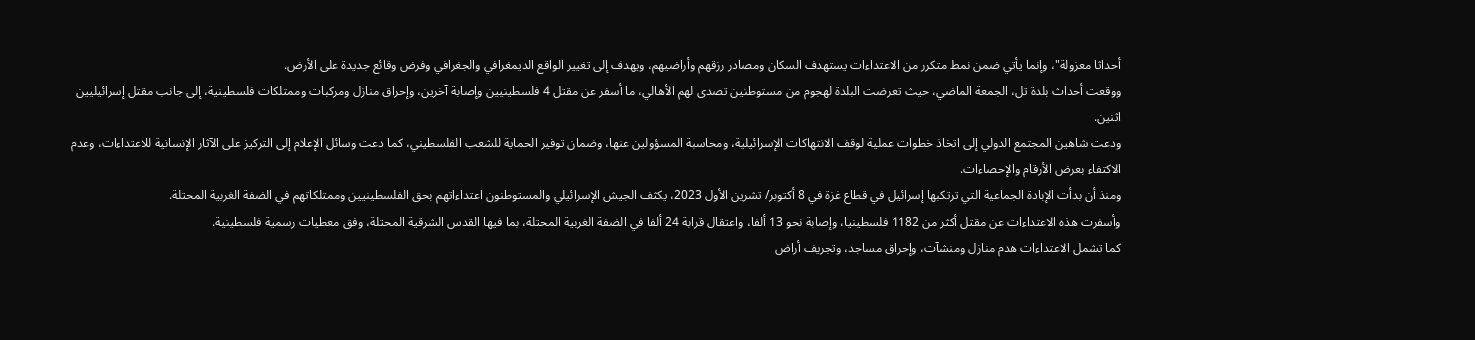أحداثا معزولة"، وإنما يأتي ضمن نمط متكرر من الاعتداءات يستهدف السكان ومصادر رزقهم وأراضيهم، ويهدف إلى تغيير الواقع الديمغرافي والجغرافي وفرض وقائع جديدة على الأرض.
ووقعت أحداث بلدة تل، الجمعة الماضي، حيث تعرضت البلدة لهجوم من مستوطنين تصدى لهم الأهالي، ما أسفر عن مقتل 4 فلسطينيين وإصابة آخرين، وإحراق منازل ومركبات وممتلكات فلسطينية، إلى جانب مقتل إسرائيليين اثنين.
ودعت شاهين المجتمع الدولي إلى اتخاذ خطوات عملية لوقف الانتهاكات الإسرائيلية، ومحاسبة المسؤولين عنها، وضمان توفير الحماية للشعب الفلسطيني، كما دعت وسائل الإعلام إلى التركيز على الآثار الإنسانية للاعتداءات، وعدم الاكتفاء بعرض الأرقام والإحصاءات.
ومنذ أن بدأت الإبادة الجماعية التي ترتكبها إسرائيل في قطاع غزة في 8 أكتوبر/ تشرين الأول 2023، يكثف الجيش الإسرائيلي والمستوطنون اعتداءاتهم بحق الفلسطينيين وممتلكاتهم في الضفة الغربية المحتلة.
وأسفرت هذه الاعتداءات عن مقتل أكثر من 1182 فلسطينيا، وإصابة نحو 13 ألفا، واعتقال قرابة 24 ألفا في الضفة الغربية المحتلة، بما فيها القدس الشرقية المحتلة، وفق معطيات رسمية فلسطينية.
كما تشمل الاعتداءات هدم منازل ومنشآت، وإحراق مساجد، وتجريف أراض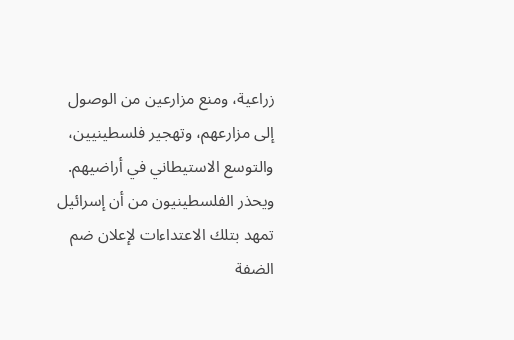زراعية، ومنع مزارعين من الوصول إلى مزارعهم، وتهجير فلسطينيين، والتوسع الاستيطاني في أراضيهم.
ويحذر الفلسطينيون من أن إسرائيل تمهد بتلك الاعتداءات لإعلان ضم الضفة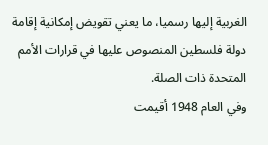الغربية إليها رسميا، ما يعني تقويض إمكانية إقامة دولة فلسطين المنصوص عليها في قرارات الأمم المتحدة ذات الصلة.
وفي العام 1948 أقيمت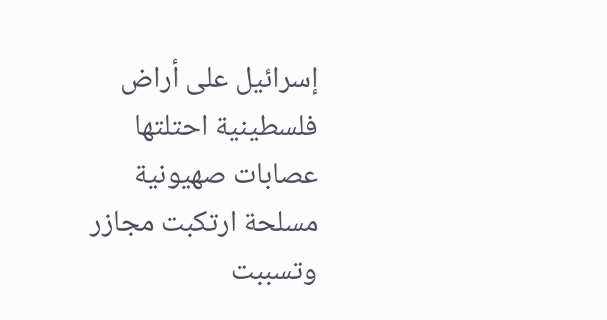إسرائيل على أراض فلسطينية احتلتها عصابات صهيونية مسلحة ارتكبت مجازر وتسببت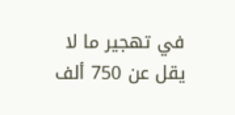في تهجير ما لا يقل عن 750 ألف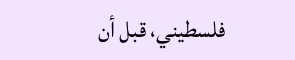فلسطيني، قبل أن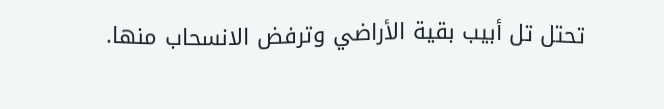تحتل تل أبيب بقية الأراضي وترفض الانسحاب منها.